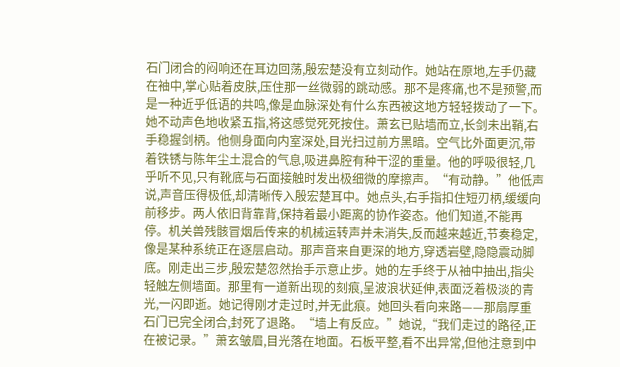石门闭合的闷响还在耳边回荡,殷宏楚没有立刻动作。她站在原地,左手仍藏在袖中,掌心贴着皮肤,压住那一丝微弱的跳动感。那不是疼痛,也不是预警,而是一种近乎低语的共鸣,像是血脉深处有什么东西被这地方轻轻拨动了一下。她不动声色地收紧五指,将这感觉死死按住。萧玄已贴墙而立,长剑未出鞘,右手稳握剑柄。他侧身面向内室深处,目光扫过前方黑暗。空气比外面更沉,带着铁锈与陈年尘土混合的气息,吸进鼻腔有种干涩的重量。他的呼吸很轻,几乎听不见,只有靴底与石面接触时发出极细微的摩擦声。“有动静。”他低声说,声音压得极低,却清晰传入殷宏楚耳中。她点头,右手指扣住短刃柄,缓缓向前移步。两人依旧背靠背,保持着最小距离的协作姿态。他们知道,不能再停。机关兽残骸冒烟后传来的机械运转声并未消失,反而越来越近,节奏稳定,像是某种系统正在逐层启动。那声音来自更深的地方,穿透岩壁,隐隐震动脚底。刚走出三步,殷宏楚忽然抬手示意止步。她的左手终于从袖中抽出,指尖轻触左侧墙面。那里有一道新出现的刻痕,呈波浪状延伸,表面泛着极淡的青光,一闪即逝。她记得刚才走过时,并无此痕。她回头看向来路——那扇厚重石门已完全闭合,封死了退路。“墙上有反应。”她说,“我们走过的路径,正在被记录。”萧玄皱眉,目光落在地面。石板平整,看不出异常,但他注意到中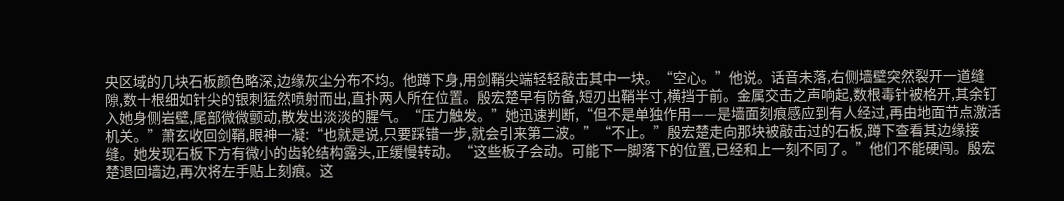央区域的几块石板颜色略深,边缘灰尘分布不均。他蹲下身,用剑鞘尖端轻轻敲击其中一块。“空心。”他说。话音未落,右侧墙壁突然裂开一道缝隙,数十根细如针尖的银刺猛然喷射而出,直扑两人所在位置。殷宏楚早有防备,短刃出鞘半寸,横挡于前。金属交击之声响起,数根毒针被格开,其余钉入她身侧岩壁,尾部微微颤动,散发出淡淡的腥气。“压力触发。”她迅速判断,“但不是单独作用——是墙面刻痕感应到有人经过,再由地面节点激活机关。”萧玄收回剑鞘,眼神一凝:“也就是说,只要踩错一步,就会引来第二波。”“不止。”殷宏楚走向那块被敲击过的石板,蹲下查看其边缘接缝。她发现石板下方有微小的齿轮结构露头,正缓慢转动。“这些板子会动。可能下一脚落下的位置,已经和上一刻不同了。”他们不能硬闯。殷宏楚退回墙边,再次将左手贴上刻痕。这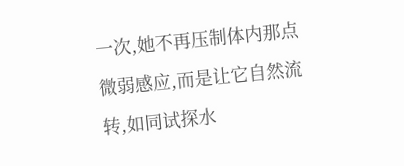一次,她不再压制体内那点微弱感应,而是让它自然流转,如同试探水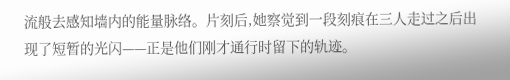流般去感知墙内的能量脉络。片刻后,她察觉到一段刻痕在三人走过之后出现了短暂的光闪——正是他们刚才通行时留下的轨迹。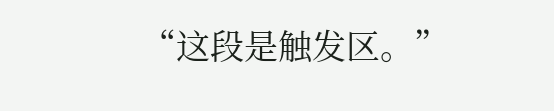“这段是触发区。”